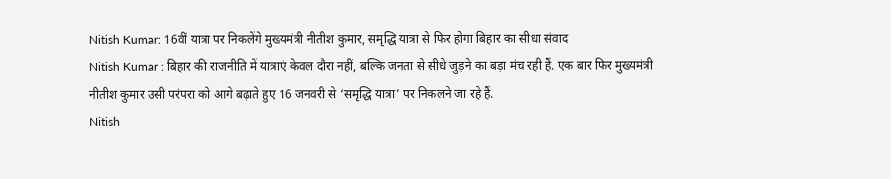Nitish Kumar: 16वीं यात्रा पर निकलेंगे मुख्यमंत्री नीतीश कुमार, समृद्धि यात्रा से फिर होगा बिहार का सीधा संवाद
Nitish Kumar : बिहार की राजनीति में यात्राएं केवल दौरा नहीं, बल्कि जनता से सीधे जुड़ने का बड़ा मंच रही हैं. एक बार फिर मुख्यमंत्री नीतीश कुमार उसी परंपरा को आगे बढ़ाते हुए 16 जनवरी से ‘समृद्धि यात्रा’ पर निकलने जा रहे हैं.
Nitish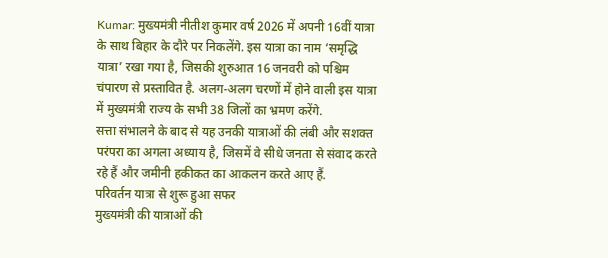Kumar: मुख्यमंत्री नीतीश कुमार वर्ष 2026 में अपनी 16वीं यात्रा के साथ बिहार के दौरे पर निकलेंगे. इस यात्रा का नाम ‘समृद्धि यात्रा’ रखा गया है, जिसकी शुरुआत 16 जनवरी को पश्चिम चंपारण से प्रस्तावित है. अलग-अलग चरणों में होने वाली इस यात्रा में मुख्यमंत्री राज्य के सभी 38 जिलों का भ्रमण करेंगे.
सत्ता संभालने के बाद से यह उनकी यात्राओं की लंबी और सशक्त परंपरा का अगला अध्याय है, जिसमें वे सीधे जनता से संवाद करते रहे हैं और जमीनी हकीकत का आकलन करते आए हैं.
परिवर्तन यात्रा से शुरू हुआ सफर
मुख्यमंत्री की यात्राओं की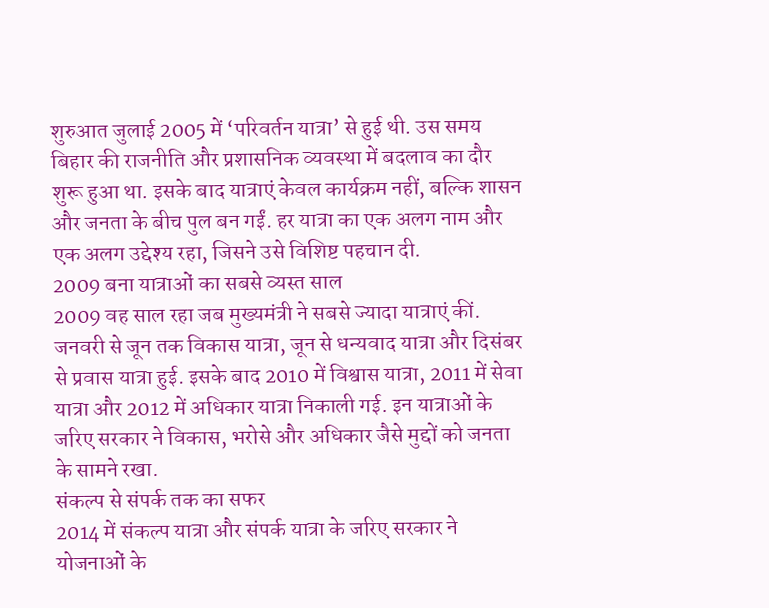शुरुआत जुलाई 2005 में ‘परिवर्तन यात्रा’ से हुई थी. उस समय बिहार की राजनीति और प्रशासनिक व्यवस्था में बदलाव का दौर शुरू हुआ था. इसके बाद यात्राएं केवल कार्यक्रम नहीं, बल्कि शासन और जनता के बीच पुल बन गईं. हर यात्रा का एक अलग नाम और एक अलग उद्देश्य रहा, जिसने उसे विशिष्ट पहचान दी.
2009 बना यात्राओं का सबसे व्यस्त साल
2009 वह साल रहा जब मुख्यमंत्री ने सबसे ज्यादा यात्राएं कीं. जनवरी से जून तक विकास यात्रा, जून से धन्यवाद यात्रा और दिसंबर से प्रवास यात्रा हुई. इसके बाद 2010 में विश्वास यात्रा, 2011 में सेवा यात्रा और 2012 में अधिकार यात्रा निकाली गई. इन यात्राओं के जरिए सरकार ने विकास, भरोसे और अधिकार जैसे मुद्दों को जनता के सामने रखा.
संकल्प से संपर्क तक का सफर
2014 में संकल्प यात्रा और संपर्क यात्रा के जरिए सरकार ने योजनाओं के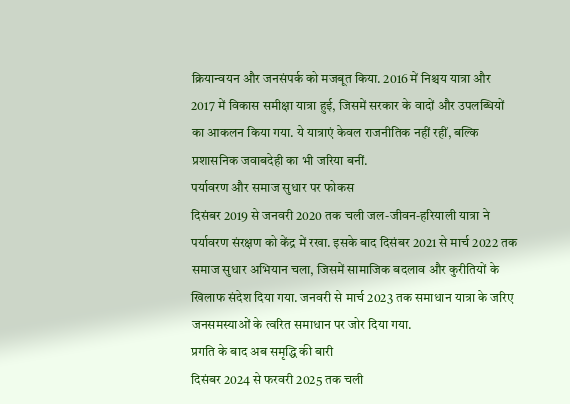क्रियान्वयन और जनसंपर्क को मजबूत किया. 2016 में निश्चय यात्रा और 2017 में विकास समीक्षा यात्रा हुई, जिसमें सरकार के वादों और उपलब्धियों का आकलन किया गया. ये यात्राएं केवल राजनीतिक नहीं रहीं, बल्कि प्रशासनिक जवाबदेही का भी जरिया बनीं.
पर्यावरण और समाज सुधार पर फोकस
दिसंबर 2019 से जनवरी 2020 तक चली जल-जीवन-हरियाली यात्रा ने पर्यावरण संरक्षण को केंद्र में रखा. इसके बाद दिसंबर 2021 से मार्च 2022 तक समाज सुधार अभियान चला, जिसमें सामाजिक बदलाव और कुरीतियों के खिलाफ संदेश दिया गया. जनवरी से मार्च 2023 तक समाधान यात्रा के जरिए जनसमस्याओं के त्वरित समाधान पर जोर दिया गया.
प्रगति के बाद अब समृद्धि की बारी
दिसंबर 2024 से फरवरी 2025 तक चली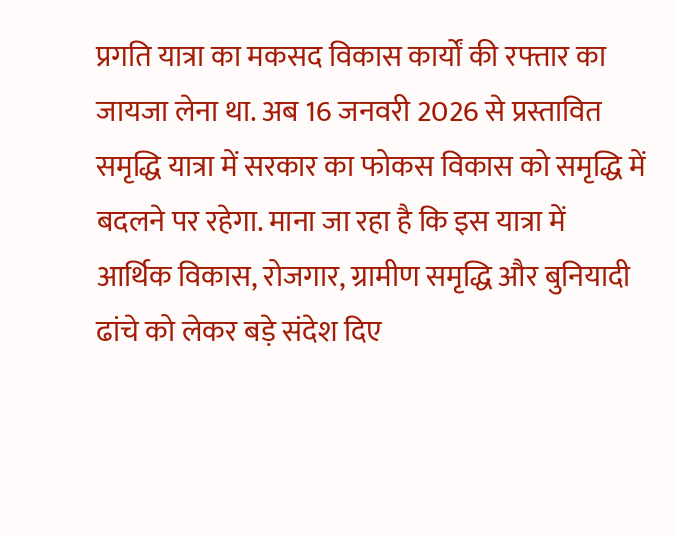प्रगति यात्रा का मकसद विकास कार्यों की रफ्तार का जायजा लेना था. अब 16 जनवरी 2026 से प्रस्तावित समृद्धि यात्रा में सरकार का फोकस विकास को समृद्धि में बदलने पर रहेगा. माना जा रहा है कि इस यात्रा में आर्थिक विकास, रोजगार, ग्रामीण समृद्धि और बुनियादी ढांचे को लेकर बड़े संदेश दिए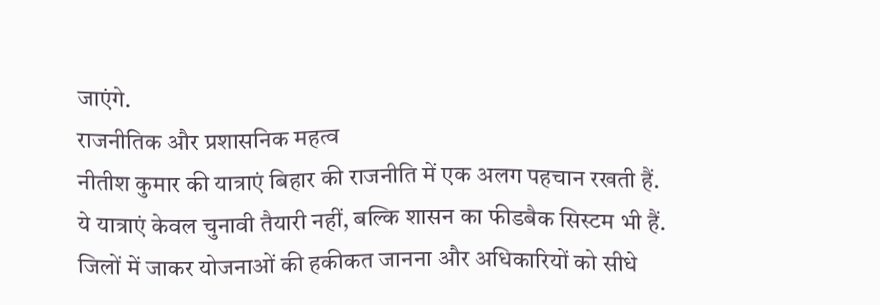जाएंगे.
राजनीतिक और प्रशासनिक महत्व
नीतीश कुमार की यात्राएं बिहार की राजनीति में एक अलग पहचान रखती हैं. ये यात्राएं केवल चुनावी तैयारी नहीं, बल्कि शासन का फीडबैक सिस्टम भी हैं. जिलों में जाकर योजनाओं की हकीकत जानना और अधिकारियों को सीधे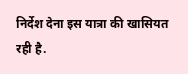निर्देश देना इस यात्रा की खासियत रही है.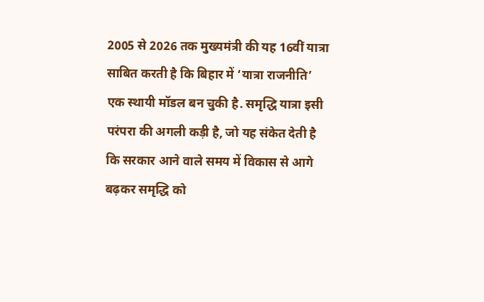2005 से 2026 तक मुख्यमंत्री की यह 16वीं यात्रा साबित करती है कि बिहार में ‘यात्रा राजनीति’ एक स्थायी मॉडल बन चुकी है. समृद्धि यात्रा इसी परंपरा की अगली कड़ी है, जो यह संकेत देती है कि सरकार आने वाले समय में विकास से आगे बढ़कर समृद्धि को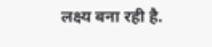लक्ष्य बना रही है.